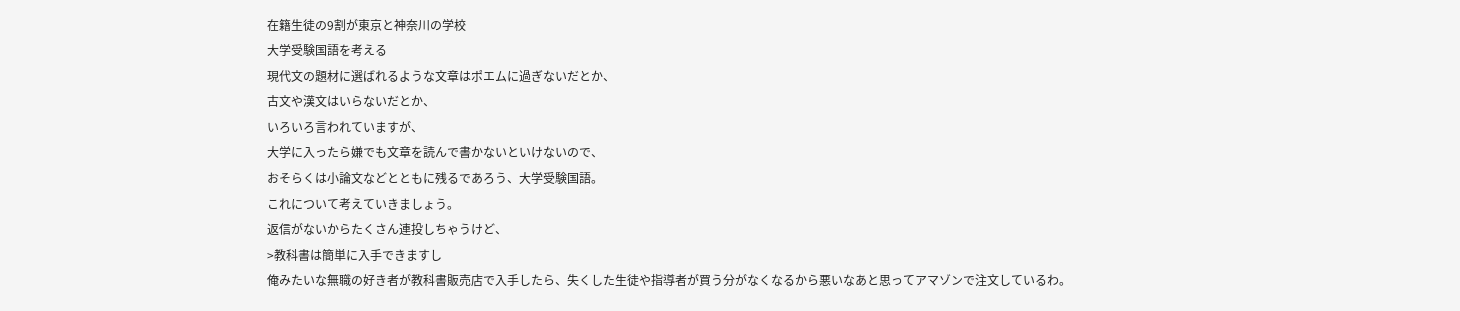在籍生徒の9割が東京と神奈川の学校
大学受験国語を考える
現代文の題材に選ばれるような文章はポエムに過ぎないだとか、
古文や漢文はいらないだとか、
いろいろ言われていますが、
大学に入ったら嫌でも文章を読んで書かないといけないので、
おそらくは小論文などとともに残るであろう、大学受験国語。
これについて考えていきましょう。
返信がないからたくさん連投しちゃうけど、
>教科書は簡単に入手できますし
俺みたいな無職の好き者が教科書販売店で入手したら、失くした生徒や指導者が買う分がなくなるから悪いなあと思ってアマゾンで注文しているわ。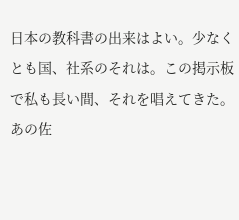日本の教科書の出来はよい。少なくとも国、社系のそれは。この掲示板で私も長い間、それを唱えてきた。あの佐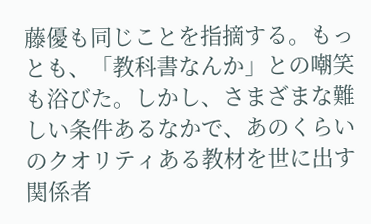藤優も同じことを指摘する。もっとも、「教科書なんか」との嘲笑も浴びた。しかし、さまざまな難しい条件あるなかで、あのくらいのクオリティある教材を世に出す関係者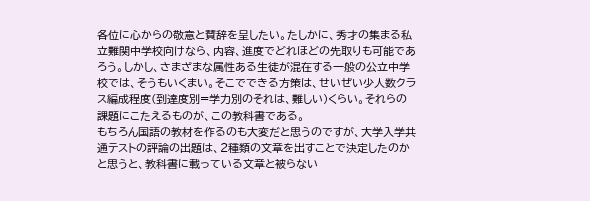各位に心からの敬意と賛辞を呈したい。たしかに、秀才の集まる私立難関中学校向けなら、内容、進度でどれほどの先取りも可能であろう。しかし、さまざまな属性ある生徒が混在する一般の公立中学校では、そうもいくまい。そこでできる方策は、せいぜい少人数クラス編成程度(到達度別=学力別のそれは、難しい)くらい。それらの課題にこたえるものが、この教科書である。
もちろん国語の教材を作るのも大変だと思うのですが、大学入学共通テストの評論の出題は、2種類の文章を出すことで決定したのかと思うと、教科書に載っている文章と被らない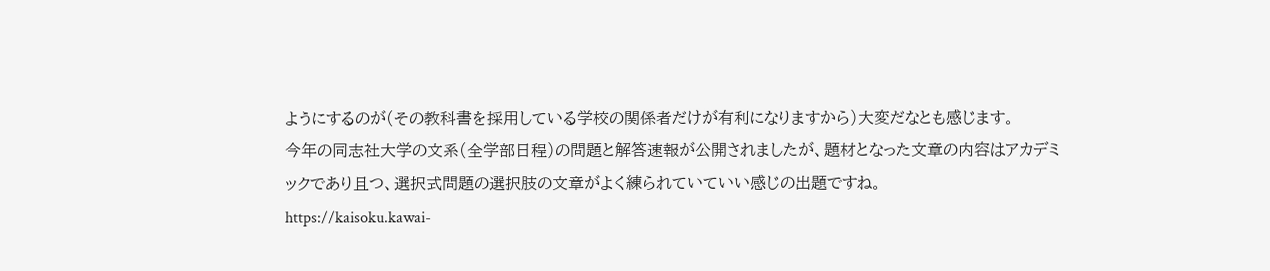ようにするのが(その教科書を採用している学校の関係者だけが有利になりますから)大変だなとも感じます。
今年の同志社大学の文系(全学部日程)の問題と解答速報が公開されましたが、題材となった文章の内容はアカデミックであり且つ、選択式問題の選択肢の文章がよく練られていていい感じの出題ですね。
https://kaisoku.kawai-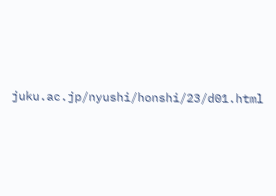juku.ac.jp/nyushi/honshi/23/d01.html